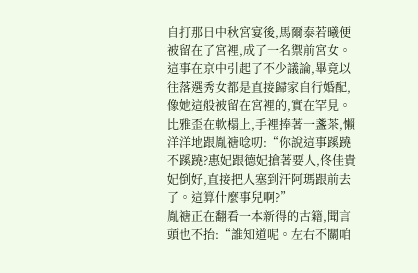自打那日中秋宮宴後,馬爾泰若曦便被留在了宮裡,成了一名禦前宮女。這事在京中引起了不少議論,畢竟以往落選秀女都是直接歸家自行婚配,像她這般被留在宮裡的,實在罕見。
比雅歪在軟榻上,手裡捧著一盞茶,懶洋洋地跟胤禟唸叨:“你說這事蹊蹺不蹊蹺?惠妃跟德妃搶著要人,佟佳貴妃倒好,直接把人塞到汗阿瑪跟前去了。這算什麼事兒啊?”
胤禟正在翻看一本新得的古籍,聞言頭也不抬:“誰知道呢。左右不關咱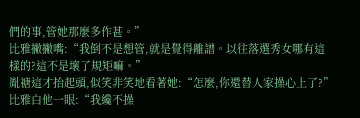們的事,管她那麼多作甚。”
比雅撇撇嘴:“我倒不是想管,就是覺得離譜。以往落選秀女哪有這樣的?這不是壞了規矩嘛。”
胤禟這才抬起頭,似笑非笑地看著她:“怎麼,你還替人家操心上了?”
比雅白他一眼:“我纔不操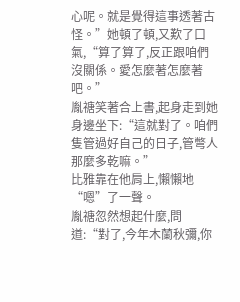心呢。就是覺得這事透著古怪。”她頓了頓,又歎了口氣,“算了算了,反正跟咱們沒關係。愛怎麼著怎麼著吧。”
胤禟笑著合上書,起身走到她身邊坐下:“這就對了。咱們隻管過好自己的日子,管彆人那麼多乾嘛。”
比雅靠在他肩上,懶懶地“嗯”了一聲。
胤禟忽然想起什麼,問道:“對了,今年木蘭秋彌,你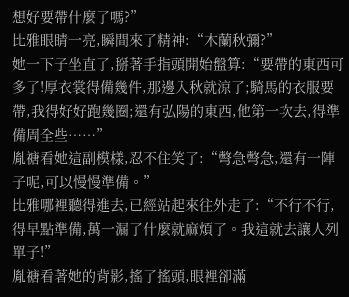想好要帶什麼了嗎?”
比雅眼睛一亮,瞬間來了精神:“木蘭秋彌?”
她一下子坐直了,掰著手指頭開始盤算:“要帶的東西可多了!厚衣裳得備幾件,那邊入秋就涼了;騎馬的衣服要帶,我得好好跑幾圈;還有弘陽的東西,他第一次去,得準備周全些……”
胤禟看她這副模樣,忍不住笑了:“彆急彆急,還有一陣子呢,可以慢慢準備。”
比雅哪裡聽得進去,已經站起來往外走了:“不行不行,得早點準備,萬一漏了什麼就麻煩了。我這就去讓人列單子!”
胤禟看著她的背影,搖了搖頭,眼裡卻滿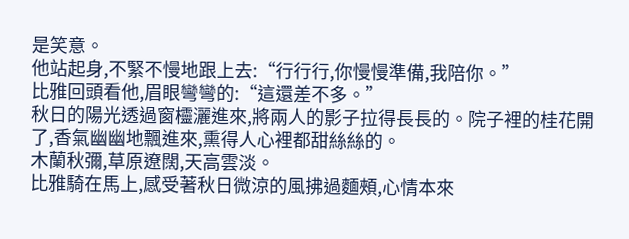是笑意。
他站起身,不緊不慢地跟上去:“行行行,你慢慢準備,我陪你。”
比雅回頭看他,眉眼彎彎的:“這還差不多。”
秋日的陽光透過窗欞灑進來,將兩人的影子拉得長長的。院子裡的桂花開了,香氣幽幽地飄進來,熏得人心裡都甜絲絲的。
木蘭秋彌,草原遼闊,天高雲淡。
比雅騎在馬上,感受著秋日微涼的風拂過麵頰,心情本來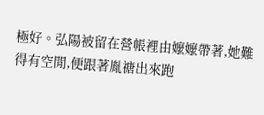極好。弘陽被留在營帳裡由嬤嬤帶著,她難得有空閒,便跟著胤禟出來跑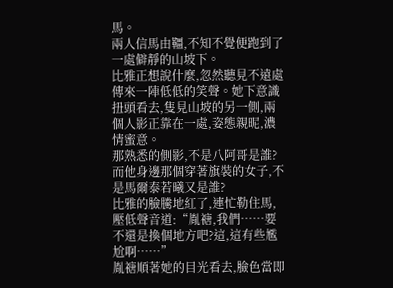馬。
兩人信馬由韁,不知不覺便跑到了一處僻靜的山坡下。
比雅正想說什麼,忽然聽見不遠處傳來一陣低低的笑聲。她下意識扭頭看去,隻見山坡的另一側,兩個人影正靠在一處,姿態親昵,濃情蜜意。
那熟悉的側影,不是八阿哥是誰?而他身邊那個穿著旗裝的女子,不是馬爾泰若曦又是誰?
比雅的臉騰地紅了,連忙勒住馬,壓低聲音道:“胤禟,我們……要不還是換個地方吧?這,這有些尷尬啊……”
胤禟順著她的目光看去,臉色當即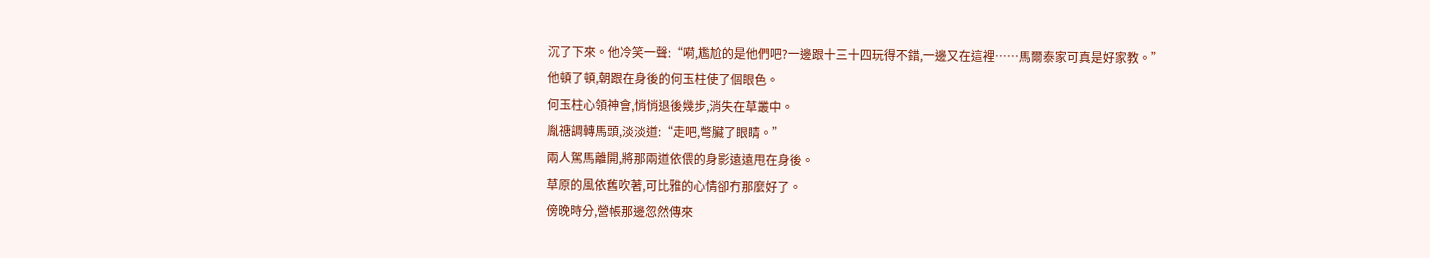沉了下來。他冷笑一聲:“嗬,尷尬的是他們吧?一邊跟十三十四玩得不錯,一邊又在這裡……馬爾泰家可真是好家教。”
他頓了頓,朝跟在身後的何玉柱使了個眼色。
何玉柱心領神會,悄悄退後幾步,消失在草叢中。
胤禟調轉馬頭,淡淡道:“走吧,彆臟了眼睛。”
兩人駕馬離開,將那兩道依偎的身影遠遠甩在身後。
草原的風依舊吹著,可比雅的心情卻冇那麼好了。
傍晚時分,營帳那邊忽然傳來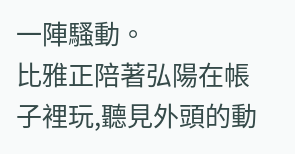一陣騷動。
比雅正陪著弘陽在帳子裡玩,聽見外頭的動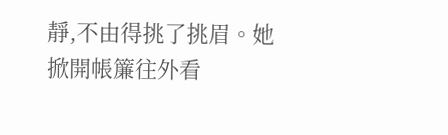靜,不由得挑了挑眉。她掀開帳簾往外看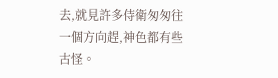去,就見許多侍衛匆匆往一個方向趕,神色都有些古怪。